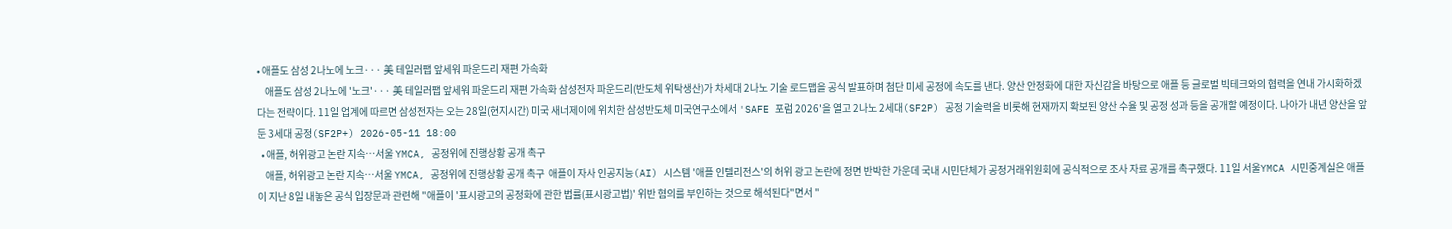• 애플도 삼성 2나노에 노크··· 美 테일러팹 앞세워 파운드리 재편 가속화
    애플도 삼성 2나노에 '노크'··· 美 테일러팹 앞세워 파운드리 재편 가속화 삼성전자 파운드리(반도체 위탁생산)가 차세대 2나노 기술 로드맵을 공식 발표하며 첨단 미세 공정에 속도를 낸다. 양산 안정화에 대한 자신감을 바탕으로 애플 등 글로벌 빅테크와의 협력을 연내 가시화하겠다는 전략이다. 11일 업계에 따르면 삼성전자는 오는 28일(현지시간) 미국 새너제이에 위치한 삼성반도체 미국연구소에서 'SAFE 포럼 2026'을 열고 2나노 2세대(SF2P) 공정 기술력을 비롯해 현재까지 확보된 양산 수율 및 공정 성과 등을 공개할 예정이다. 나아가 내년 양산을 앞둔 3세대 공정(SF2P+) 2026-05-11 18:00
  • 애플, 허위광고 논란 지속…서울 YMCA, 공정위에 진행상황 공개 촉구
    애플, 허위광고 논란 지속…서울 YMCA, 공정위에 진행상황 공개 촉구  애플이 자사 인공지능(AI) 시스템 '애플 인텔리전스'의 허위 광고 논란에 정면 반박한 가운데 국내 시민단체가 공정거래위원회에 공식적으로 조사 자료 공개를 촉구했다. 11일 서울YMCA 시민중계실은 애플이 지난 8일 내놓은 공식 입장문과 관련해 "애플이 '표시광고의 공정화에 관한 법률(표시광고법)' 위반 혐의를 부인하는 것으로 해석된다"면서 "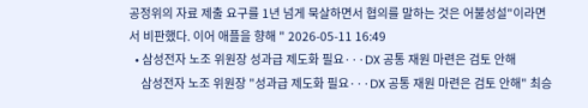공정위의 자료 제출 요구를 1년 넘게 묵살하면서 협의를 말하는 것은 어불성설"이라면서 비판했다. 이어 애플을 향해 " 2026-05-11 16:49
  • 삼성전자 노조 위원장 성과급 제도화 필요···DX 공통 재원 마련은 검토 안해
    삼성전자 노조 위원장 "성과급 제도화 필요···DX 공통 재원 마련은 검토 안해" 최승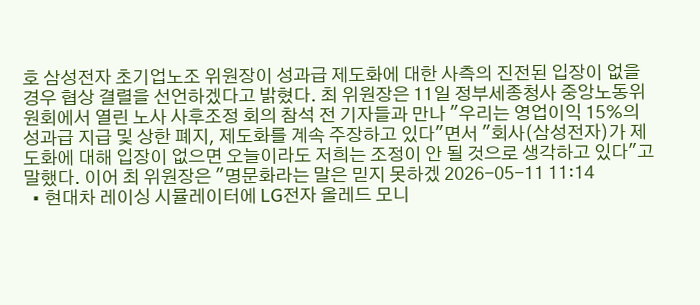호 삼성전자 초기업노조 위원장이 성과급 제도화에 대한 사측의 진전된 입장이 없을 경우 협상 결렬을 선언하겠다고 밝혔다. 최 위원장은 11일 정부세종청사 중앙노동위원회에서 열린 노사 사후조정 회의 참석 전 기자들과 만나 "우리는 영업이익 15%의 성과급 지급 및 상한 폐지, 제도화를 계속 주장하고 있다"면서 "회사(삼성전자)가 제도화에 대해 입장이 없으면 오늘이라도 저희는 조정이 안 될 것으로 생각하고 있다"고 말했다. 이어 최 위원장은 "명문화라는 말은 믿지 못하겠 2026-05-11 11:14
  • 현대차 레이싱 시뮬레이터에 LG전자 올레드 모니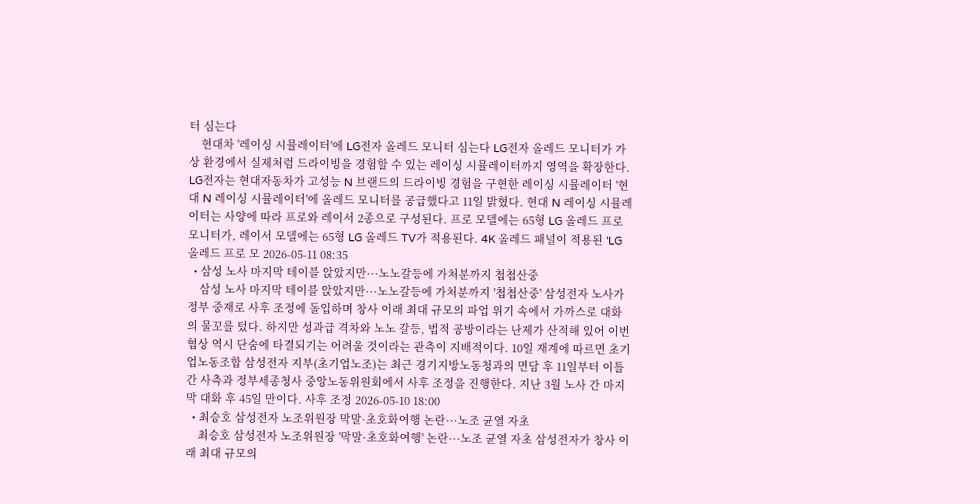터 심는다
    현대차 '레이싱 시뮬레이터'에 LG전자 올레드 모니터 심는다 LG전자 올레드 모니터가 가상 환경에서 실제처럼 드라이빙을 경험할 수 있는 레이싱 시뮬레이터까지 영역을 확장한다. LG전자는 현대자동차가 고성능 N 브랜드의 드라이빙 경험을 구현한 레이싱 시뮬레이터 '현대 N 레이싱 시뮬레이터'에 올레드 모니터를 공급했다고 11일 밝혔다. 현대 N 레이싱 시뮬레이터는 사양에 따라 프로와 레이서 2종으로 구성된다. 프로 모델에는 65형 LG 올레드 프로 모니터가, 레이서 모델에는 65형 LG 올레드 TV가 적용된다. 4K 올레드 패널이 적용된 'LG 올레드 프로 모 2026-05-11 08:35
  • 삼성 노사 마지막 테이블 앉았지만···노노갈등에 가처분까지 첩첩산중
    삼성 노사 마지막 테이블 앉았지만···노노갈등에 가처분까지 '첩첩산중' 삼성전자 노사가 정부 중재로 사후 조정에 돌입하며 창사 이래 최대 규모의 파업 위기 속에서 가까스로 대화의 물꼬를 텄다. 하지만 성과급 격차와 노노 갈등, 법적 공방이라는 난제가 산적해 있어 이번 협상 역시 단숨에 타결되기는 어려울 것이라는 관측이 지배적이다. 10일 재계에 따르면 초기업노동조합 삼성전자 지부(초기업노조)는 최근 경기지방노동청과의 면담 후 11일부터 이틀간 사측과 정부세종청사 중앙노동위원회에서 사후 조정을 진행한다. 지난 3월 노사 간 마지막 대화 후 45일 만이다. 사후 조정 2026-05-10 18:00
  • 최승호 삼성전자 노조위원장 막말·초호화여행 논란···노조 균열 자초
    최승호 삼성전자 노조위원장 '막말·초호화여행' 논란···노조 균열 자초 삼성전자가 창사 이래 최대 규모의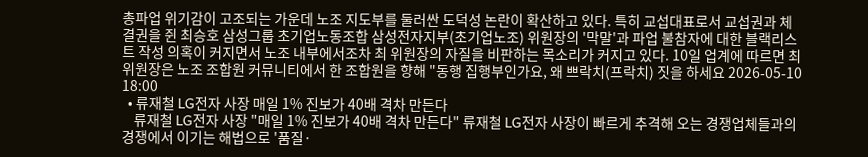총파업 위기감이 고조되는 가운데 노조 지도부를 둘러싼 도덕성 논란이 확산하고 있다. 특히 교섭대표로서 교섭권과 체결권을 쥔 최승호 삼성그룹 초기업노동조합 삼성전자지부(초기업노조) 위원장의 '막말'과 파업 불참자에 대한 블랙리스트 작성 의혹이 커지면서 노조 내부에서조차 최 위원장의 자질을 비판하는 목소리가 커지고 있다. 10일 업계에 따르면 최 위원장은 노조 조합원 커뮤니티에서 한 조합원을 향해 "동행 집행부인가요, 왜 쁘락치(프락치) 짓을 하세요 2026-05-10 18:00
  • 류재철 LG전자 사장 매일 1% 진보가 40배 격차 만든다
    류재철 LG전자 사장 "매일 1% 진보가 40배 격차 만든다" 류재철 LG전자 사장이 빠르게 추격해 오는 경쟁업체들과의 경쟁에서 이기는 해법으로 '품질·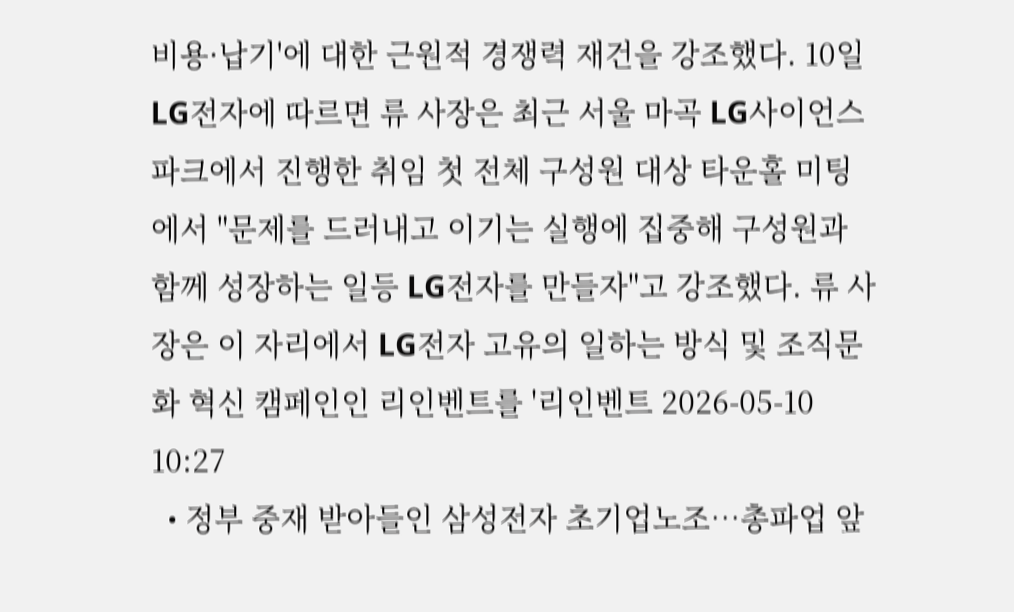비용·납기'에 대한 근원적 경쟁력 재건을 강조했다. 10일 LG전자에 따르면 류 사장은 최근 서울 마곡 LG사이언스파크에서 진행한 취임 첫 전체 구성원 대상 타운홀 미팅에서 "문제를 드러내고 이기는 실행에 집중해 구성원과 함께 성장하는 일등 LG전자를 만들자"고 강조했다. 류 사장은 이 자리에서 LG전자 고유의 일하는 방식 및 조직문화 혁신 캠페인인 리인벤트를 '리인벤트 2026-05-10 10:27
  • 정부 중재 받아들인 삼성전자 초기업노조…총파업 앞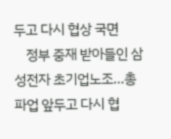두고 다시 협상 국면
    정부 중재 받아들인 삼성전자 초기업노조…총파업 앞두고 다시 협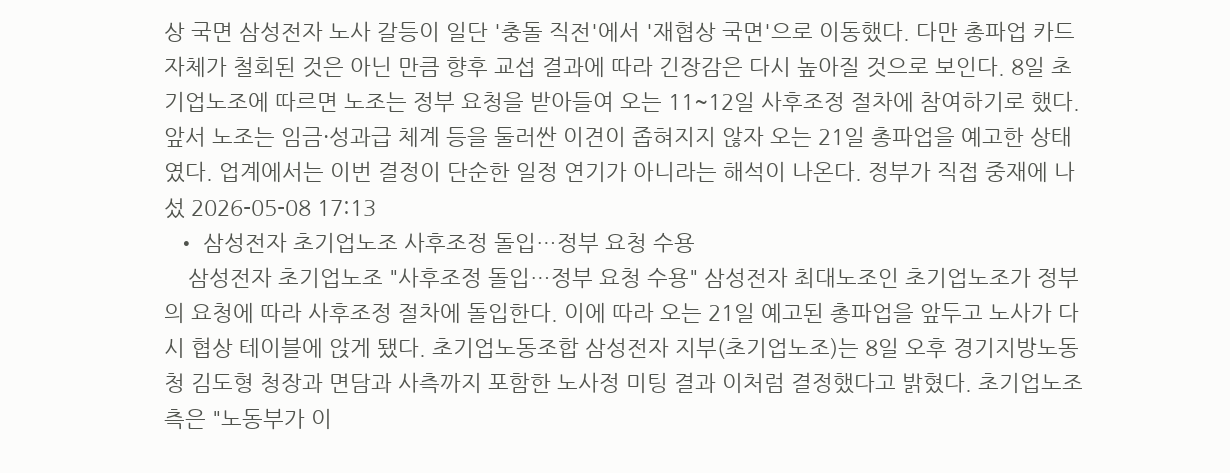상 국면 삼성전자 노사 갈등이 일단 '충돌 직전'에서 '재협상 국면'으로 이동했다. 다만 총파업 카드 자체가 철회된 것은 아닌 만큼 향후 교섭 결과에 따라 긴장감은 다시 높아질 것으로 보인다. 8일 초기업노조에 따르면 노조는 정부 요청을 받아들여 오는 11~12일 사후조정 절차에 참여하기로 했다. 앞서 노조는 임금·성과급 체계 등을 둘러싼 이견이 좁혀지지 않자 오는 21일 총파업을 예고한 상태였다. 업계에서는 이번 결정이 단순한 일정 연기가 아니라는 해석이 나온다. 정부가 직접 중재에 나섰 2026-05-08 17:13
  • 삼성전자 초기업노조 사후조정 돌입…정부 요청 수용
    삼성전자 초기업노조 "사후조정 돌입…정부 요청 수용" 삼성전자 최대노조인 초기업노조가 정부의 요청에 따라 사후조정 절차에 돌입한다. 이에 따라 오는 21일 예고된 총파업을 앞두고 노사가 다시 협상 테이블에 앉게 됐다. 초기업노동조합 삼성전자 지부(초기업노조)는 8일 오후 경기지방노동청 김도형 청장과 면담과 사측까지 포함한 노사정 미팅 결과 이처럼 결정했다고 밝혔다. 초기업노조 측은 "노동부가 이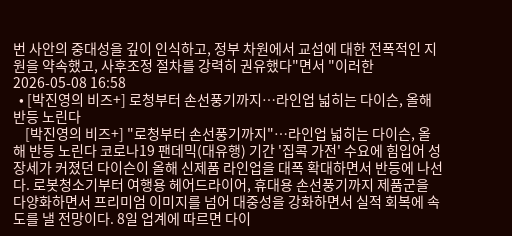번 사안의 중대성을 깊이 인식하고, 정부 차원에서 교섭에 대한 전폭적인 지원을 약속했고, 사후조정 절차를 강력히 권유했다"면서 "이러한 2026-05-08 16:58
  • [박진영의 비즈+] 로청부터 손선풍기까지…라인업 넓히는 다이슨, 올해 반등 노린다
    [박진영의 비즈+] "로청부터 손선풍기까지"…라인업 넓히는 다이슨, 올해 반등 노린다 코로나19 팬데믹(대유행) 기간 '집콕 가전' 수요에 힘입어 성장세가 커졌던 다이슨이 올해 신제품 라인업을 대폭 확대하면서 반등에 나선다. 로봇청소기부터 여행용 헤어드라이어, 휴대용 손선풍기까지 제품군을 다양화하면서 프리미엄 이미지를 넘어 대중성을 강화하면서 실적 회복에 속도를 낼 전망이다. 8일 업계에 따르면 다이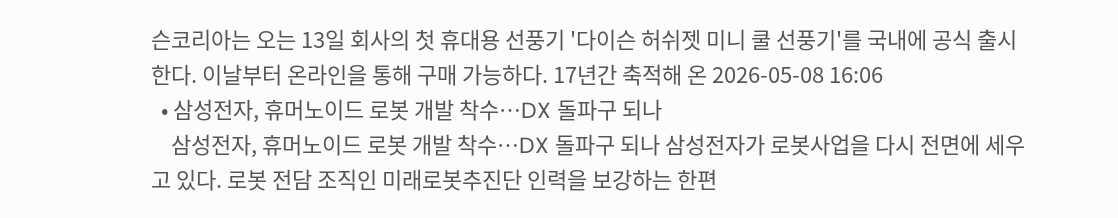슨코리아는 오는 13일 회사의 첫 휴대용 선풍기 '다이슨 허쉬젯 미니 쿨 선풍기'를 국내에 공식 출시한다. 이날부터 온라인을 통해 구매 가능하다. 17년간 축적해 온 2026-05-08 16:06
  • 삼성전자, 휴머노이드 로봇 개발 착수…DX 돌파구 되나
    삼성전자, 휴머노이드 로봇 개발 착수…DX 돌파구 되나 삼성전자가 로봇사업을 다시 전면에 세우고 있다. 로봇 전담 조직인 미래로봇추진단 인력을 보강하는 한편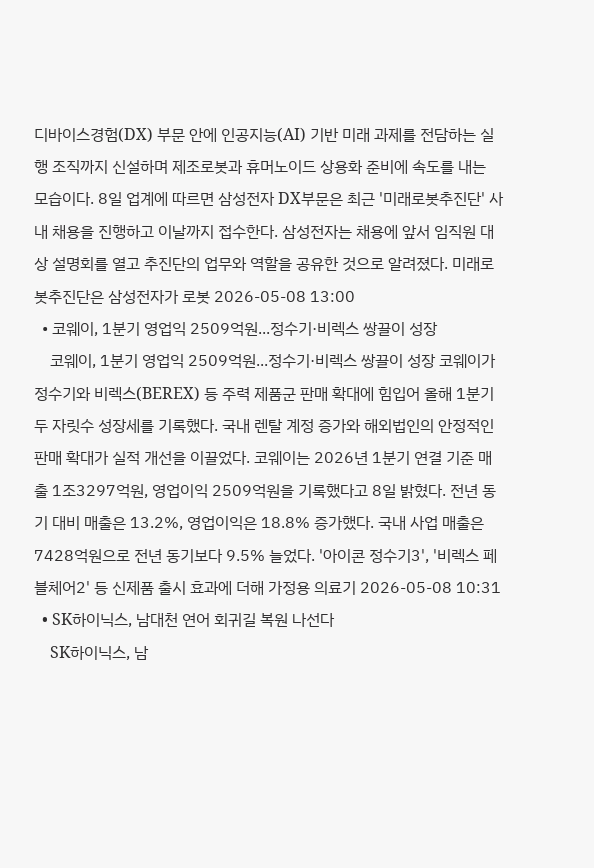디바이스경험(DX) 부문 안에 인공지능(AI) 기반 미래 과제를 전담하는 실행 조직까지 신설하며 제조로봇과 휴머노이드 상용화 준비에 속도를 내는 모습이다. 8일 업계에 따르면 삼성전자 DX부문은 최근 '미래로봇추진단' 사내 채용을 진행하고 이날까지 접수한다. 삼성전자는 채용에 앞서 임직원 대상 설명회를 열고 추진단의 업무와 역할을 공유한 것으로 알려졌다. 미래로봇추진단은 삼성전자가 로봇 2026-05-08 13:00
  • 코웨이, 1분기 영업익 2509억원...정수기·비렉스 쌍끌이 성장
    코웨이, 1분기 영업익 2509억원...정수기·비렉스 쌍끌이 성장 코웨이가 정수기와 비렉스(BEREX) 등 주력 제품군 판매 확대에 힘입어 올해 1분기 두 자릿수 성장세를 기록했다. 국내 렌탈 계정 증가와 해외법인의 안정적인 판매 확대가 실적 개선을 이끌었다. 코웨이는 2026년 1분기 연결 기준 매출 1조3297억원, 영업이익 2509억원을 기록했다고 8일 밝혔다. 전년 동기 대비 매출은 13.2%, 영업이익은 18.8% 증가했다. 국내 사업 매출은 7428억원으로 전년 동기보다 9.5% 늘었다. '아이콘 정수기3', '비렉스 페블체어2' 등 신제품 출시 효과에 더해 가정용 의료기 2026-05-08 10:31
  • SK하이닉스, 남대천 연어 회귀길 복원 나선다
    SK하이닉스, 남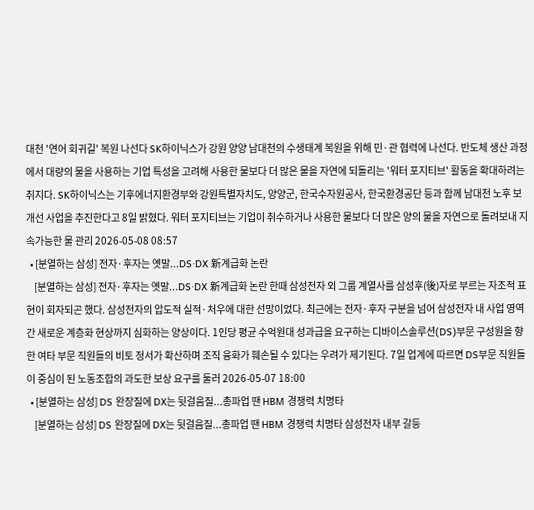대천 '연어 회귀길' 복원 나선다 SK하이닉스가 강원 양양 남대천의 수생태계 복원을 위해 민·관 협력에 나선다. 반도체 생산 과정에서 대량의 물을 사용하는 기업 특성을 고려해 사용한 물보다 더 많은 물을 자연에 되돌리는 '워터 포지티브' 활동을 확대하려는 취지다. SK하이닉스는 기후에너지환경부와 강원특별자치도, 양양군, 한국수자원공사, 한국환경공단 등과 함께 남대천 노후 보 개선 사업을 추진한다고 8일 밝혔다. 워터 포지티브는 기업이 취수하거나 사용한 물보다 더 많은 양의 물을 자연으로 돌려보내 지속가능한 물 관리 2026-05-08 08:57
  • [분열하는 삼성] 전자·후자는 옛말...DS·DX 新계급화 논란
    [분열하는 삼성] 전자·후자는 옛말...DS·DX 新계급화 논란 한때 삼성전자 외 그룹 계열사를 삼성후(後)자로 부르는 자조적 표현이 회자되곤 했다. 삼성전자의 압도적 실적·처우에 대한 선망이었다. 최근에는 전자·후자 구분을 넘어 삼성전자 내 사업 영역 간 새로운 계층화 현상까지 심화하는 양상이다. 1인당 평균 수억원대 성과급을 요구하는 디바이스솔루션(DS)부문 구성원을 향한 여타 부문 직원들의 비토 정서가 확산하며 조직 융화가 훼손될 수 있다는 우려가 제기된다. 7일 업계에 따르면 DS부문 직원들이 중심이 된 노동조합의 과도한 보상 요구를 둘러 2026-05-07 18:00
  • [분열하는 삼성] DS 완장질에 DX는 뒷걸음질...총파업 땐 HBM 경쟁력 치명타
    [분열하는 삼성] DS 완장질에 DX는 뒷걸음질...총파업 땐 HBM 경쟁력 치명타 삼성전자 내부 갈등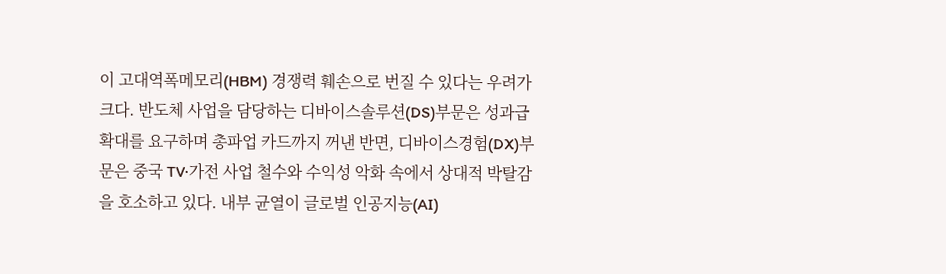이 고대역폭메모리(HBM) 경쟁력 훼손으로 번질 수 있다는 우려가 크다. 반도체 사업을 담당하는 디바이스솔루션(DS)부문은 성과급 확대를 요구하며 총파업 카드까지 꺼낸 반면, 디바이스경험(DX)부문은 중국 TV·가전 사업 철수와 수익성 악화 속에서 상대적 박탈감을 호소하고 있다. 내부 균열이 글로벌 인공지능(AI)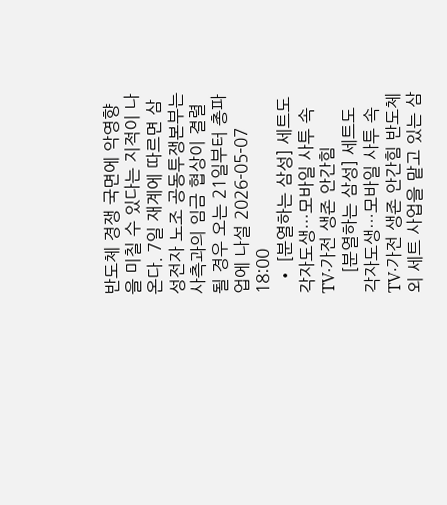반도체 경쟁 국면에 악영향을 미칠 수 있다는 지적이 나온다. 7일 재계에 따르면 삼성전자 노조 공동투쟁본부는 사측과의 임금 협상이 결렬될 경우 오는 21일부터 총파업에 나설 2026-05-07 18:00
  • [분열하는 삼성] 세트도 각자도생…모바일 사투 속 TV·가전 생존 안간힘
    [분열하는 삼성] 세트도 각자도생…모바일 사투 속 TV·가전 생존 안간힘 반도체 외 세트 사업을 맡고 있는 삼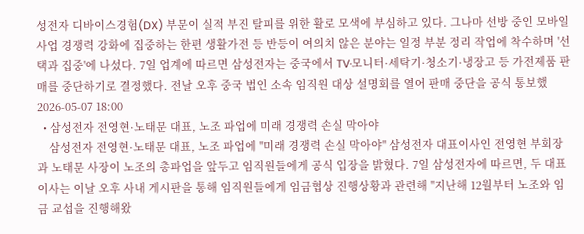성전자 디바이스경험(DX) 부문이 실적 부진 탈피를 위한 활로 모색에 부심하고 있다. 그나마 선방 중인 모바일 사업 경쟁력 강화에 집중하는 한편 생활가전 등 반등이 여의치 않은 분야는 일정 부분 정리 작업에 착수하며 '선택과 집중'에 나섰다. 7일 업계에 따르면 삼성전자는 중국에서 TV·모니터·세탁기·청소기·냉장고 등 가전제품 판매를 중단하기로 결정했다. 전날 오후 중국 법인 소속 임직원 대상 설명회를 열어 판매 중단을 공식 통보했 2026-05-07 18:00
  • 삼성전자 전영현·노태문 대표, 노조 파업에 미래 경쟁력 손실 막아야
    삼성전자 전영현·노태문 대표, 노조 파업에 "미래 경쟁력 손실 막아야" 삼성전자 대표이사인 전영현 부회장과 노태문 사장이 노조의 총파업을 앞두고 임직원들에게 공식 입장을 밝혔다. 7일 삼성전자에 따르면, 두 대표이사는 이날 오후 사내 게시판을 통해 임직원들에게 임금협상 진행상황과 관련해 "지난해 12월부터 노조와 임금 교섭을 진행해왔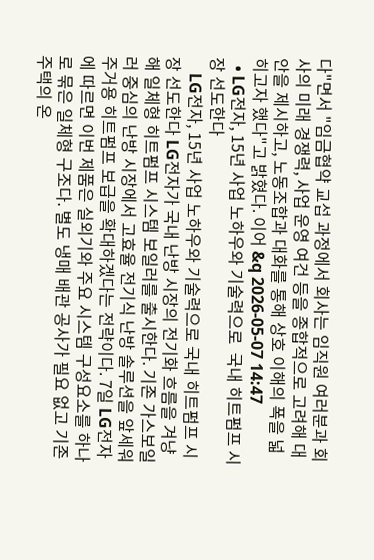다"면서 "임금협약 교섭 과정에서 회사는 임직원 여러분과 회사의 미래 경쟁력, 사업 운영 여건 등을 종합적으로 고려해 대안을 제시하고, 노동조합과 대화를 통해 상호 이해의 폭을 넓히고자 했다"고 밝혔다. 이어 &q 2026-05-07 14:47
  • LG전자, 15년 사업 노하우와 기술력으로  국내 히트펌프 시장 선도한다
    LG전자, 15년 사업 노하우와 기술력으로 국내 히트펌프 시장 선도한다 LG전자가 국내 난방 시장의 전기화 흐름을 겨냥해 일체형 히트펌프 시스템 보일러를 출시한다. 기존 가스보일러 중심의 난방 시장에서 고효율 전기식 난방 솔루션을 앞세워 주거용 히트펌프 보급을 확대하겠다는 전략이다. 7일 LG전자에 따르면 이번 제품은 실외기와 주요 시스템 구성요소를 하나로 묶은 일체형 구조다. 별도 냉매 배관 공사가 필요 없고 기존 주택의 온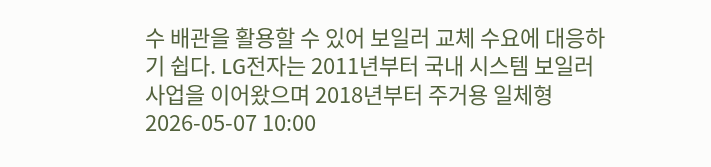수 배관을 활용할 수 있어 보일러 교체 수요에 대응하기 쉽다. LG전자는 2011년부터 국내 시스템 보일러 사업을 이어왔으며 2018년부터 주거용 일체형 2026-05-07 10:00